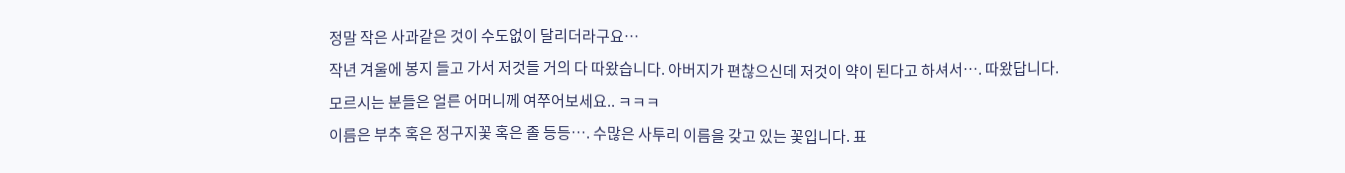정말 작은 사과같은 것이 수도없이 달리더라구요…
작년 겨울에 봉지 들고 가서 저것들 거의 다 따왔습니다. 아버지가 편찮으신데 저것이 약이 된다고 하셔서…. 따왔답니다.
모르시는 분들은 얼른 어머니께 여쭈어보세요.. ㅋㅋㅋ
이름은 부추 혹은 정구지꽃 혹은 졸 등등…. 수많은 사투리 이름을 갖고 있는 꽃입니다. 표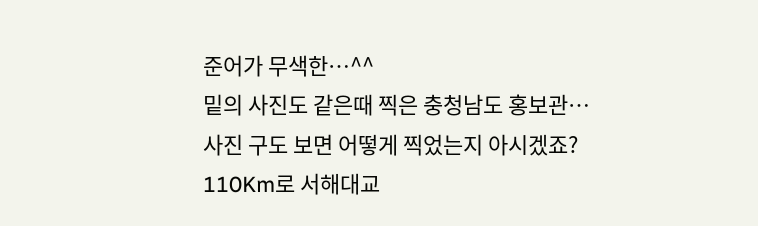준어가 무색한…^^
밑의 사진도 같은때 찍은 충청남도 홍보관…
사진 구도 보면 어떻게 찍었는지 아시겠죠?
110Km로 서해대교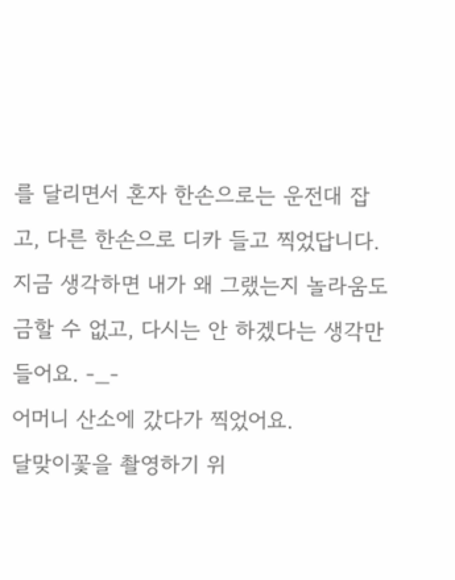를 달리면서 혼자 한손으로는 운전대 잡고, 다른 한손으로 디카 들고 찍었답니다.
지금 생각하면 내가 왜 그랬는지 놀라움도 금할 수 없고, 다시는 안 하겠다는 생각만 들어요. -_-
어머니 산소에 갔다가 찍었어요.
달맞이꽃을 촬영하기 위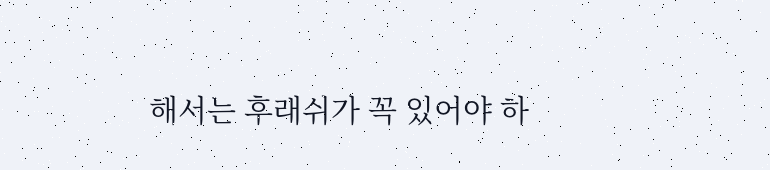해서는 후래쉬가 꼭 있어야 하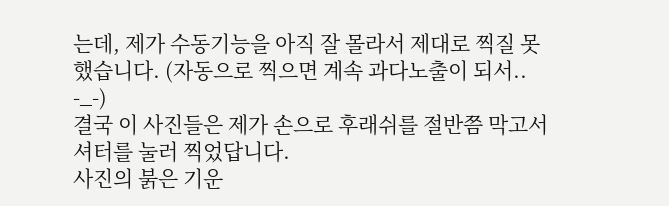는데, 제가 수동기능을 아직 잘 몰라서 제대로 찍질 못했습니다. (자동으로 찍으면 계속 과다노출이 되서.. -_-)
결국 이 사진들은 제가 손으로 후래쉬를 절반쯤 막고서 셔터를 눌러 찍었답니다.
사진의 붉은 기운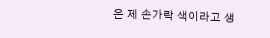은 제 손가락 색이라고 생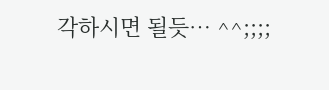각하시면 될듯… ^^;;;;